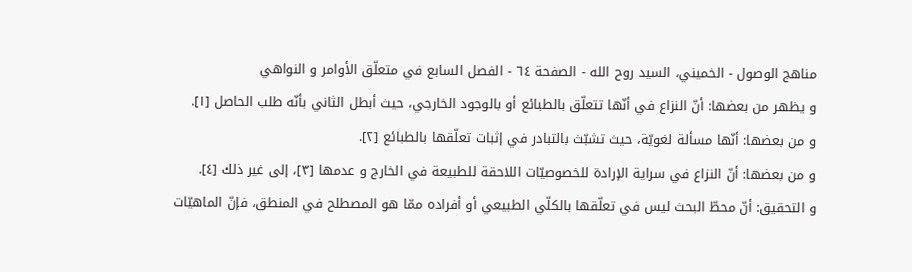مناهج الوصول - الخميني، السيد روح الله - الصفحة ٦٤ - الفصل السابع في متعلّق الأوامر و النواهي
و يظهر من بعضها: أنّ النزاع في أنّها تتعلّق بالطبائع أو بالوجود الخارجي، حيث أبطل الثاني بأنّه طلب الحاصل [١].
و من بعضها: أنّها مسألة لغويّة، حيث تشبّث بالتبادر في إثبات تعلّقها بالطبائع [٢].
و من بعضها: أنّ النزاع في سراية الإرادة للخصوصيّات اللاحقة للطبيعة في الخارج و عدمها [٣]، إلى غير ذلك [٤].
و التحقيق: أنّ محطّ البحث ليس في تعلّقها بالكلّي الطبيعي أو أفراده ممّا هو المصطلح في المنطق، فإنّ الماهيّات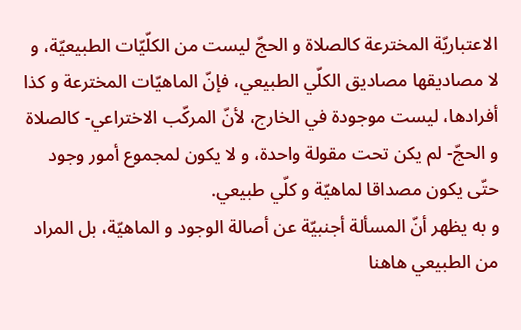الاعتباريّة المخترعة كالصلاة و الحجّ ليست من الكلّيّات الطبيعيّة، و لا مصاديقها مصاديق الكلّي الطبيعي، فإنّ الماهيّات المخترعة و كذا أفرادها، ليست موجودة في الخارج، لأنّ المركّب الاختراعي- كالصلاة و الحجّ- لم يكن تحت مقولة واحدة، و لا يكون لمجموع أمور وجود حتّى يكون مصداقا لماهيّة و كلّي طبيعي.
و به يظهر أنّ المسألة أجنبيّة عن أصالة الوجود و الماهيّة، بل المراد من الطبيعي هاهنا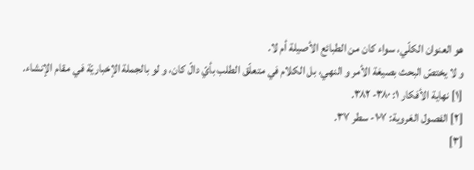هو العنوان الكلّي، سواء كان من الطبائع الأصيلة أم لا.
و لا يختصّ البحث بصيغة الأمر و النهي، بل الكلام في متعلّق الطلب بأيّ دالّ كان، و لو بالجملة الإخباريّة في مقام الإنشاء.
[١] نهاية الأفكار ١: ٣٨٠- ٣٨٢.
[٢] الفصول الغروية: ١٠٧- سطر ٣٧.
[٣]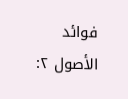فوائد الأصول ٢: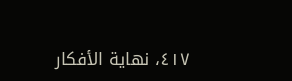٤١٧، نهاية الأفكار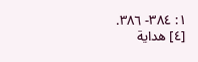١: ٣٨٤- ٣٨٦.
[٤] هداية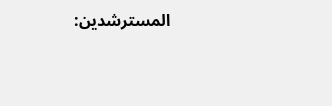المسترشدين: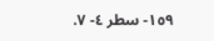١٥٩- سطر ٤- ٧.